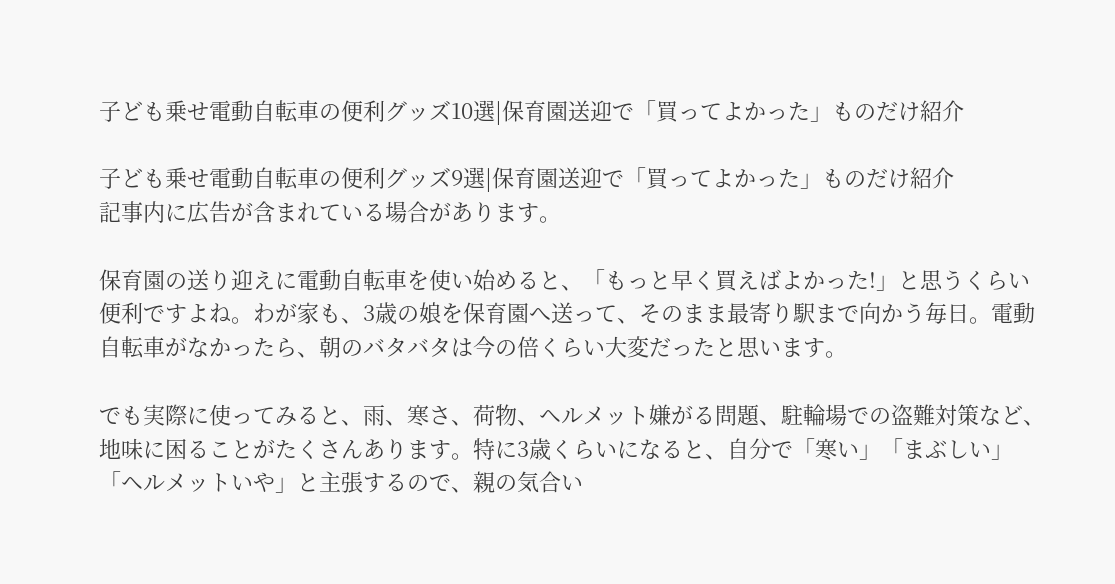子ども乗せ電動自転車の便利グッズ10選|保育園送迎で「買ってよかった」ものだけ紹介

子ども乗せ電動自転車の便利グッズ9選|保育園送迎で「買ってよかった」ものだけ紹介
記事内に広告が含まれている場合があります。

保育園の送り迎えに電動自転車を使い始めると、「もっと早く買えばよかった!」と思うくらい便利ですよね。わが家も、3歳の娘を保育園へ送って、そのまま最寄り駅まで向かう毎日。電動自転車がなかったら、朝のバタバタは今の倍くらい大変だったと思います。

でも実際に使ってみると、雨、寒さ、荷物、ヘルメット嫌がる問題、駐輪場での盗難対策など、地味に困ることがたくさんあります。特に3歳くらいになると、自分で「寒い」「まぶしい」「ヘルメットいや」と主張するので、親の気合い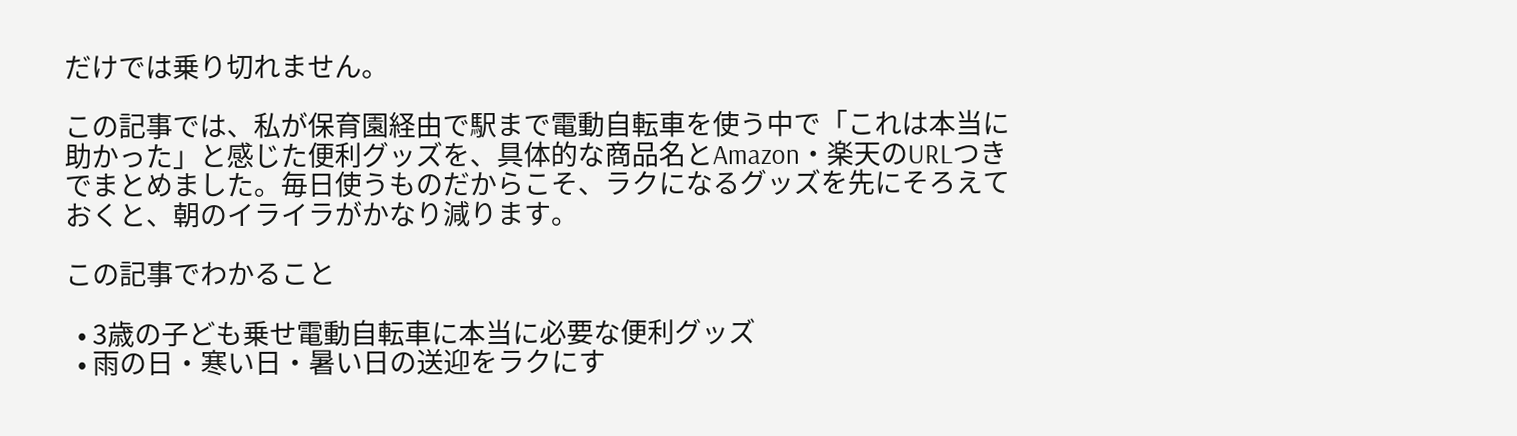だけでは乗り切れません。

この記事では、私が保育園経由で駅まで電動自転車を使う中で「これは本当に助かった」と感じた便利グッズを、具体的な商品名とAmazon・楽天のURLつきでまとめました。毎日使うものだからこそ、ラクになるグッズを先にそろえておくと、朝のイライラがかなり減ります。

この記事でわかること

  • 3歳の子ども乗せ電動自転車に本当に必要な便利グッズ
  • 雨の日・寒い日・暑い日の送迎をラクにす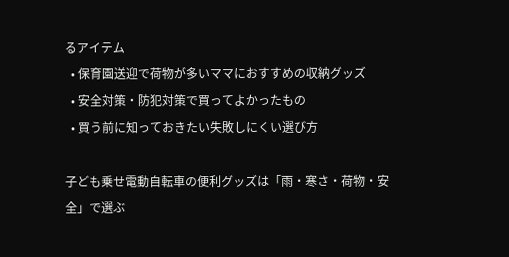るアイテム
  • 保育園送迎で荷物が多いママにおすすめの収納グッズ
  • 安全対策・防犯対策で買ってよかったもの
  • 買う前に知っておきたい失敗しにくい選び方

子ども乗せ電動自転車の便利グッズは「雨・寒さ・荷物・安全」で選ぶ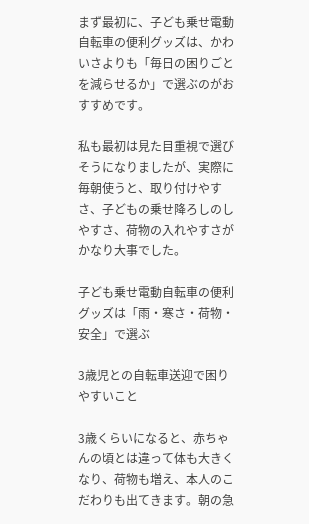まず最初に、子ども乗せ電動自転車の便利グッズは、かわいさよりも「毎日の困りごとを減らせるか」で選ぶのがおすすめです。

私も最初は見た目重視で選びそうになりましたが、実際に毎朝使うと、取り付けやすさ、子どもの乗せ降ろしのしやすさ、荷物の入れやすさがかなり大事でした。

子ども乗せ電動自転車の便利グッズは「雨・寒さ・荷物・安全」で選ぶ

3歳児との自転車送迎で困りやすいこと

3歳くらいになると、赤ちゃんの頃とは違って体も大きくなり、荷物も増え、本人のこだわりも出てきます。朝の急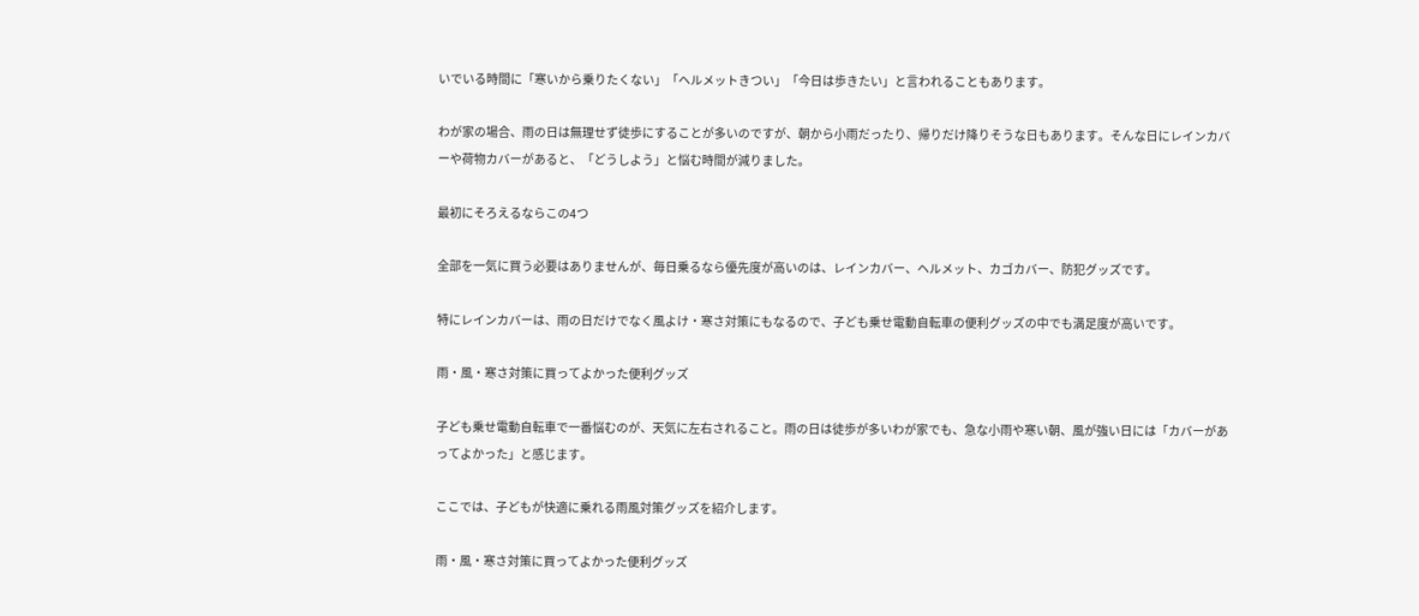いでいる時間に「寒いから乗りたくない」「ヘルメットきつい」「今日は歩きたい」と言われることもあります。

わが家の場合、雨の日は無理せず徒歩にすることが多いのですが、朝から小雨だったり、帰りだけ降りそうな日もあります。そんな日にレインカバーや荷物カバーがあると、「どうしよう」と悩む時間が減りました。

最初にそろえるならこの4つ

全部を一気に買う必要はありませんが、毎日乗るなら優先度が高いのは、レインカバー、ヘルメット、カゴカバー、防犯グッズです。

特にレインカバーは、雨の日だけでなく風よけ・寒さ対策にもなるので、子ども乗せ電動自転車の便利グッズの中でも満足度が高いです。

雨・風・寒さ対策に買ってよかった便利グッズ

子ども乗せ電動自転車で一番悩むのが、天気に左右されること。雨の日は徒歩が多いわが家でも、急な小雨や寒い朝、風が強い日には「カバーがあってよかった」と感じます。

ここでは、子どもが快適に乗れる雨風対策グッズを紹介します。

雨・風・寒さ対策に買ってよかった便利グッズ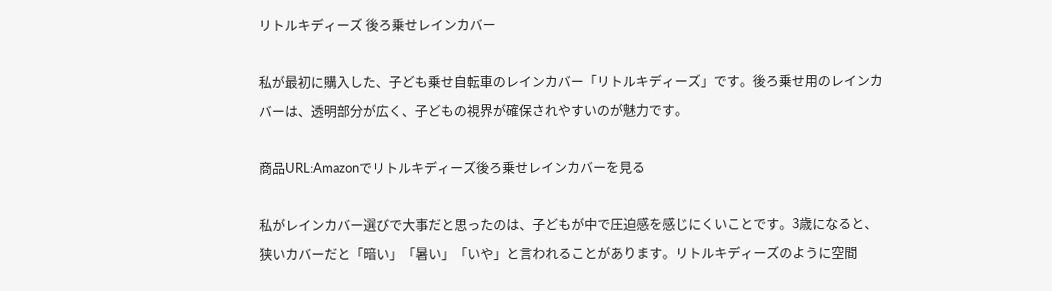リトルキディーズ 後ろ乗せレインカバー

私が最初に購入した、子ども乗せ自転車のレインカバー「リトルキディーズ」です。後ろ乗せ用のレインカバーは、透明部分が広く、子どもの視界が確保されやすいのが魅力です。

商品URL:Amazonでリトルキディーズ後ろ乗せレインカバーを見る

私がレインカバー選びで大事だと思ったのは、子どもが中で圧迫感を感じにくいことです。3歳になると、狭いカバーだと「暗い」「暑い」「いや」と言われることがあります。リトルキディーズのように空間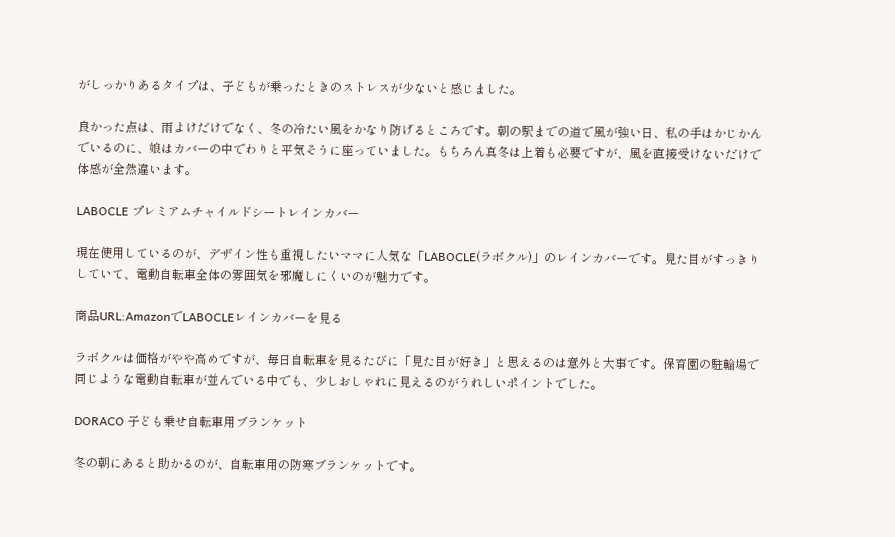がしっかりあるタイプは、子どもが乗ったときのストレスが少ないと感じました。

良かった点は、雨よけだけでなく、冬の冷たい風をかなり防げるところです。朝の駅までの道で風が強い日、私の手はかじかんでいるのに、娘はカバーの中でわりと平気そうに座っていました。もちろん真冬は上着も必要ですが、風を直接受けないだけで体感が全然違います。

LABOCLE プレミアムチャイルドシートレインカバー

現在使用しているのが、デザイン性も重視したいママに人気な「LABOCLE(ラボクル)」のレインカバーです。見た目がすっきりしていて、電動自転車全体の雰囲気を邪魔しにくいのが魅力です。

商品URL:AmazonでLABOCLEレインカバーを見る

ラボクルは価格がやや高めですが、毎日自転車を見るたびに「見た目が好き」と思えるのは意外と大事です。保育園の駐輪場で同じような電動自転車が並んでいる中でも、少しおしゃれに見えるのがうれしいポイントでした。

DORACO 子ども乗せ自転車用ブランケット

冬の朝にあると助かるのが、自転車用の防寒ブランケットです。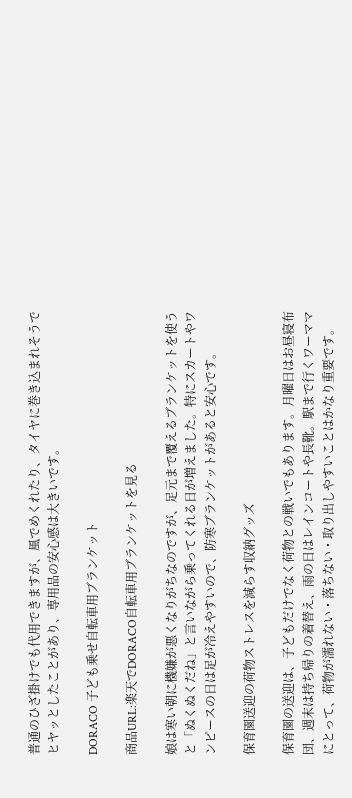普通のひざ掛けでも代用できますが、風でめくれたり、タイヤに巻き込まれそうでヒヤッとしたことがあり、専用品の安心感は大きいです。

DORACO 子ども乗せ自転車用ブランケット

商品URL:楽天でDORACO自転車用ブランケットを見る

娘は寒い朝に機嫌が悪くなりがちなのですが、足元まで覆えるブランケットを使うと「ぬくぬくだね」と言いながら乗ってくれる日が増えました。特にスカートやワンピースの日は足が冷えやすいので、防寒ブランケットがあると安心です。

保育園送迎の荷物ストレスを減らす収納グッズ

保育園の送迎は、子どもだけでなく荷物との戦いでもあります。月曜日はお昼寝布団、週末は持ち帰りの着替え、雨の日はレインコートや長靴。駅まで行くワーママにとって、荷物が濡れない・落ちない・取り出しやすいことはかなり重要です。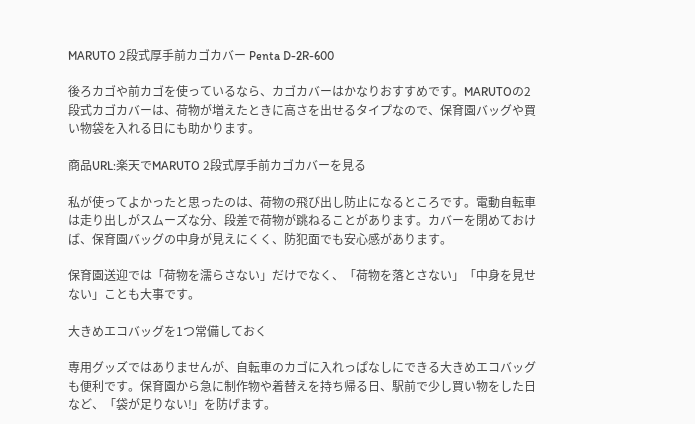MARUTO 2段式厚手前カゴカバー Penta D-2R-600

後ろカゴや前カゴを使っているなら、カゴカバーはかなりおすすめです。MARUTOの2段式カゴカバーは、荷物が増えたときに高さを出せるタイプなので、保育園バッグや買い物袋を入れる日にも助かります。

商品URL:楽天でMARUTO 2段式厚手前カゴカバーを見る

私が使ってよかったと思ったのは、荷物の飛び出し防止になるところです。電動自転車は走り出しがスムーズな分、段差で荷物が跳ねることがあります。カバーを閉めておけば、保育園バッグの中身が見えにくく、防犯面でも安心感があります。

保育園送迎では「荷物を濡らさない」だけでなく、「荷物を落とさない」「中身を見せない」ことも大事です。

大きめエコバッグを1つ常備しておく

専用グッズではありませんが、自転車のカゴに入れっぱなしにできる大きめエコバッグも便利です。保育園から急に制作物や着替えを持ち帰る日、駅前で少し買い物をした日など、「袋が足りない!」を防げます。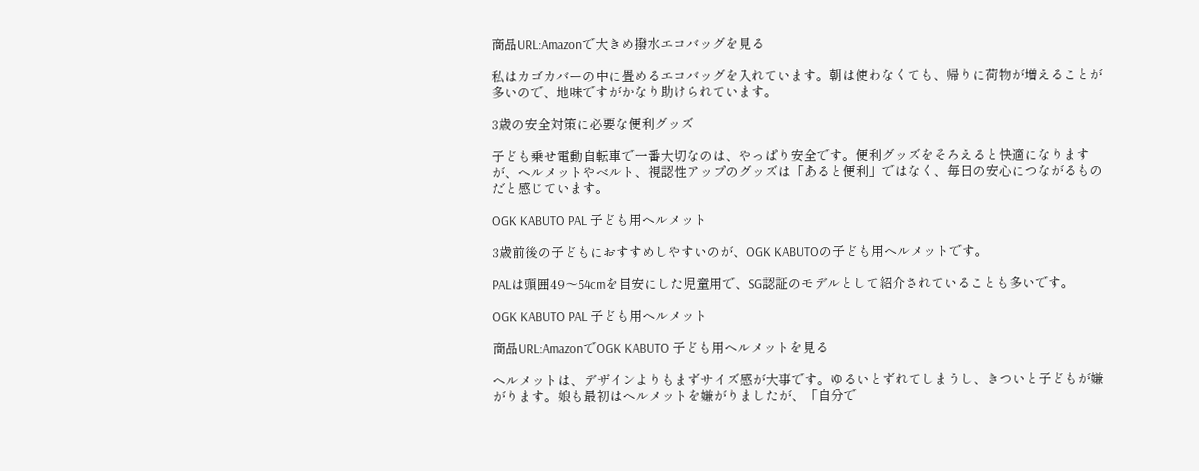商品URL:Amazonで大きめ撥水エコバッグを見る

私はカゴカバーの中に畳めるエコバッグを入れています。朝は使わなくても、帰りに荷物が増えることが多いので、地味ですがかなり助けられています。

3歳の安全対策に必要な便利グッズ

子ども乗せ電動自転車で一番大切なのは、やっぱり安全です。便利グッズをそろえると快適になりますが、ヘルメットやベルト、視認性アップのグッズは「あると便利」ではなく、毎日の安心につながるものだと感じています。

OGK KABUTO PAL 子ども用ヘルメット

3歳前後の子どもにおすすめしやすいのが、OGK KABUTOの子ども用ヘルメットです。

PALは頭囲49〜54cmを目安にした児童用で、SG認証のモデルとして紹介されていることも多いです。

OGK KABUTO PAL 子ども用ヘルメット

商品URL:AmazonでOGK KABUTO 子ども用ヘルメットを見る

ヘルメットは、デザインよりもまずサイズ感が大事です。ゆるいとずれてしまうし、きついと子どもが嫌がります。娘も最初はヘルメットを嫌がりましたが、「自分で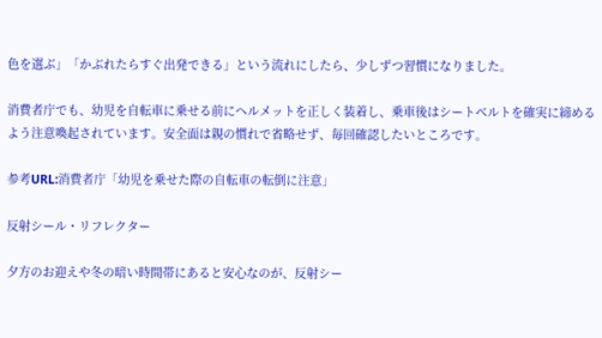色を選ぶ」「かぶれたらすぐ出発できる」という流れにしたら、少しずつ習慣になりました。

消費者庁でも、幼児を自転車に乗せる前にヘルメットを正しく装着し、乗車後はシートベルトを確実に締めるよう注意喚起されています。安全面は親の慣れで省略せず、毎回確認したいところです。

参考URL:消費者庁「幼児を乗せた際の自転車の転倒に注意」

反射シール・リフレクター

夕方のお迎えや冬の暗い時間帯にあると安心なのが、反射シー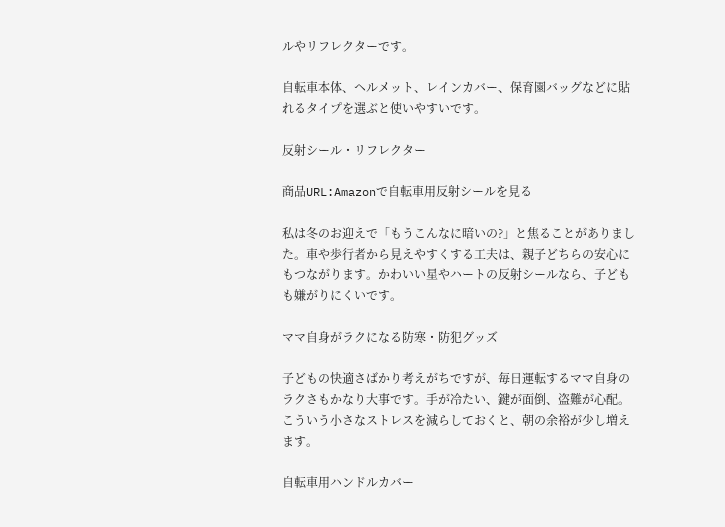ルやリフレクターです。

自転車本体、ヘルメット、レインカバー、保育園バッグなどに貼れるタイプを選ぶと使いやすいです。

反射シール・リフレクター

商品URL:Amazonで自転車用反射シールを見る

私は冬のお迎えで「もうこんなに暗いの?」と焦ることがありました。車や歩行者から見えやすくする工夫は、親子どちらの安心にもつながります。かわいい星やハートの反射シールなら、子どもも嫌がりにくいです。

ママ自身がラクになる防寒・防犯グッズ

子どもの快適さばかり考えがちですが、毎日運転するママ自身のラクさもかなり大事です。手が冷たい、鍵が面倒、盗難が心配。こういう小さなストレスを減らしておくと、朝の余裕が少し増えます。

自転車用ハンドルカバー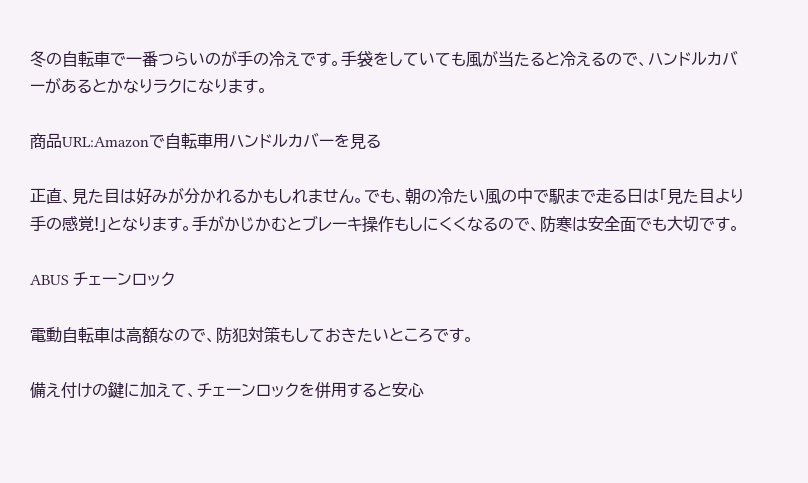冬の自転車で一番つらいのが手の冷えです。手袋をしていても風が当たると冷えるので、ハンドルカバーがあるとかなりラクになります。

商品URL:Amazonで自転車用ハンドルカバーを見る

正直、見た目は好みが分かれるかもしれません。でも、朝の冷たい風の中で駅まで走る日は「見た目より手の感覚!」となります。手がかじかむとブレーキ操作もしにくくなるので、防寒は安全面でも大切です。

ABUS チェーンロック

電動自転車は高額なので、防犯対策もしておきたいところです。

備え付けの鍵に加えて、チェーンロックを併用すると安心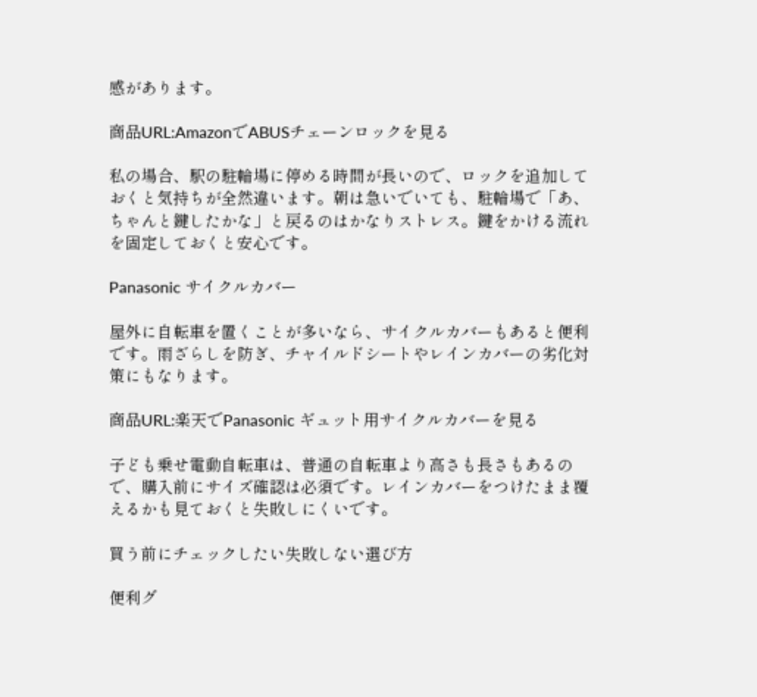感があります。

商品URL:AmazonでABUSチェーンロックを見る

私の場合、駅の駐輪場に停める時間が長いので、ロックを追加しておくと気持ちが全然違います。朝は急いでいても、駐輪場で「あ、ちゃんと鍵したかな」と戻るのはかなりストレス。鍵をかける流れを固定しておくと安心です。

Panasonic サイクルカバー

屋外に自転車を置くことが多いなら、サイクルカバーもあると便利です。雨ざらしを防ぎ、チャイルドシートやレインカバーの劣化対策にもなります。

商品URL:楽天でPanasonic ギュット用サイクルカバーを見る

子ども乗せ電動自転車は、普通の自転車より高さも長さもあるので、購入前にサイズ確認は必須です。レインカバーをつけたまま覆えるかも見ておくと失敗しにくいです。

買う前にチェックしたい失敗しない選び方

便利グ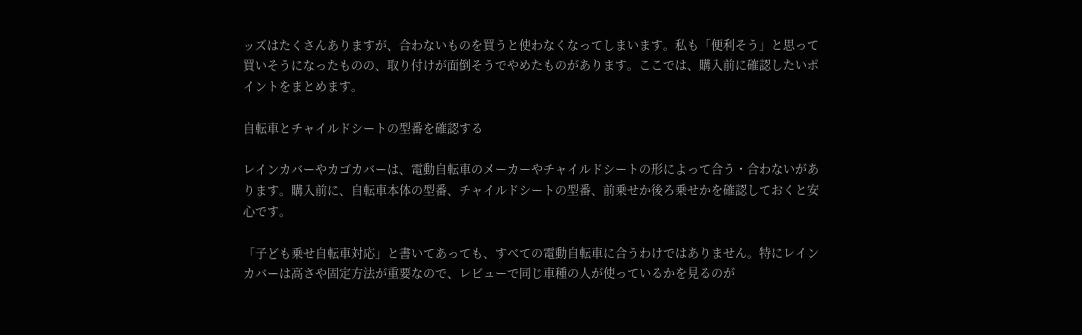ッズはたくさんありますが、合わないものを買うと使わなくなってしまいます。私も「便利そう」と思って買いそうになったものの、取り付けが面倒そうでやめたものがあります。ここでは、購入前に確認したいポイントをまとめます。

自転車とチャイルドシートの型番を確認する

レインカバーやカゴカバーは、電動自転車のメーカーやチャイルドシートの形によって合う・合わないがあります。購入前に、自転車本体の型番、チャイルドシートの型番、前乗せか後ろ乗せかを確認しておくと安心です。

「子ども乗せ自転車対応」と書いてあっても、すべての電動自転車に合うわけではありません。特にレインカバーは高さや固定方法が重要なので、レビューで同じ車種の人が使っているかを見るのが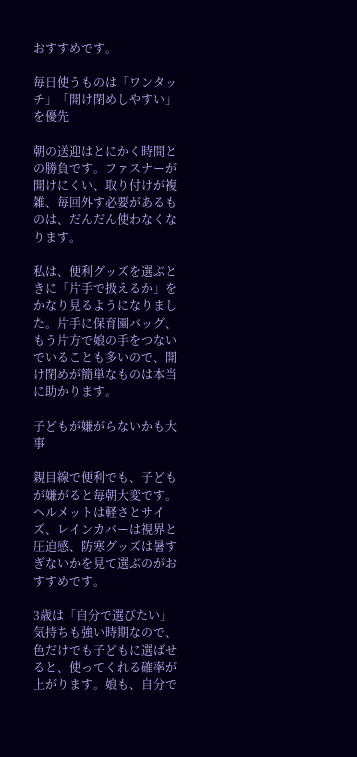おすすめです。

毎日使うものは「ワンタッチ」「開け閉めしやすい」を優先

朝の送迎はとにかく時間との勝負です。ファスナーが開けにくい、取り付けが複雑、毎回外す必要があるものは、だんだん使わなくなります。

私は、便利グッズを選ぶときに「片手で扱えるか」をかなり見るようになりました。片手に保育園バッグ、もう片方で娘の手をつないでいることも多いので、開け閉めが簡単なものは本当に助かります。

子どもが嫌がらないかも大事

親目線で便利でも、子どもが嫌がると毎朝大変です。ヘルメットは軽さとサイズ、レインカバーは視界と圧迫感、防寒グッズは暑すぎないかを見て選ぶのがおすすめです。

3歳は「自分で選びたい」気持ちも強い時期なので、色だけでも子どもに選ばせると、使ってくれる確率が上がります。娘も、自分で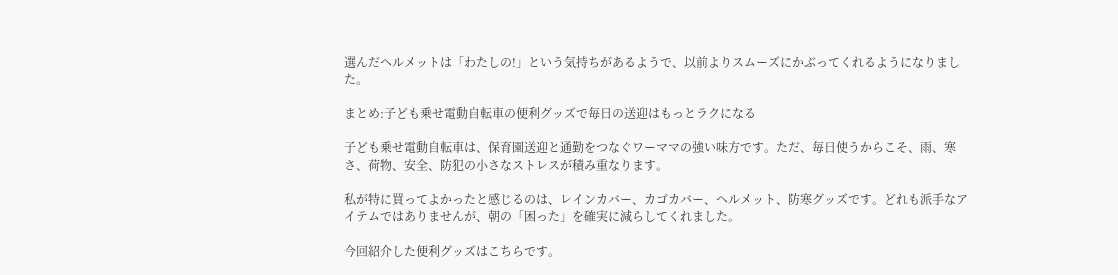選んだヘルメットは「わたしの!」という気持ちがあるようで、以前よりスムーズにかぶってくれるようになりました。

まとめ:子ども乗せ電動自転車の便利グッズで毎日の送迎はもっとラクになる

子ども乗せ電動自転車は、保育園送迎と通勤をつなぐワーママの強い味方です。ただ、毎日使うからこそ、雨、寒さ、荷物、安全、防犯の小さなストレスが積み重なります。

私が特に買ってよかったと感じるのは、レインカバー、カゴカバー、ヘルメット、防寒グッズです。どれも派手なアイテムではありませんが、朝の「困った」を確実に減らしてくれました。

今回紹介した便利グッズはこちらです。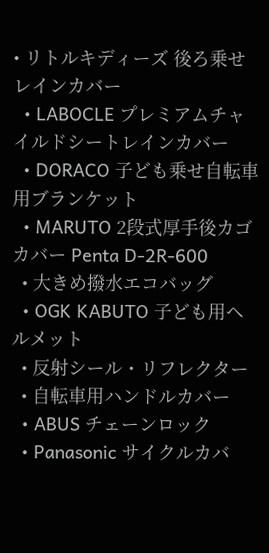• リトルキディーズ 後ろ乗せレインカバー
  • LABOCLE プレミアムチャイルドシートレインカバー
  • DORACO 子ども乗せ自転車用ブランケット
  • MARUTO 2段式厚手後カゴカバー Penta D-2R-600
  • 大きめ撥水エコバッグ
  • OGK KABUTO 子ども用ヘルメット
  • 反射シール・リフレクター
  • 自転車用ハンドルカバー
  • ABUS チェーンロック
  • Panasonic サイクルカバ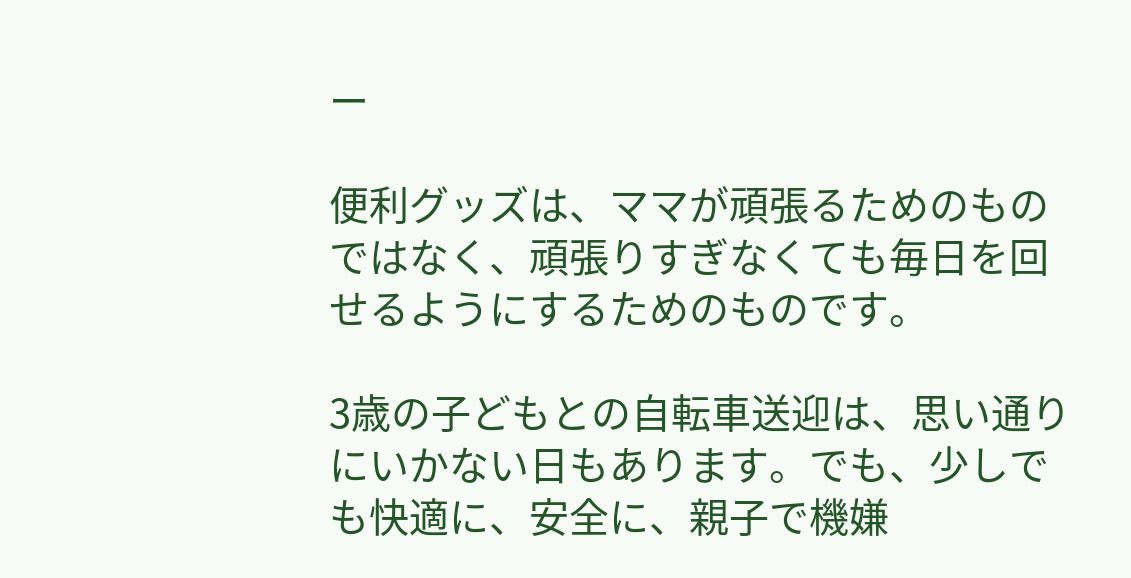ー

便利グッズは、ママが頑張るためのものではなく、頑張りすぎなくても毎日を回せるようにするためのものです。

3歳の子どもとの自転車送迎は、思い通りにいかない日もあります。でも、少しでも快適に、安全に、親子で機嫌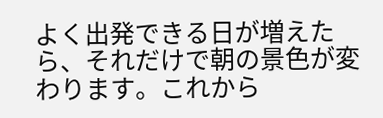よく出発できる日が増えたら、それだけで朝の景色が変わります。これから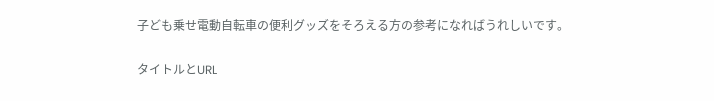子ども乗せ電動自転車の便利グッズをそろえる方の参考になればうれしいです。

タイトルとURL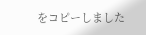をコピーしました